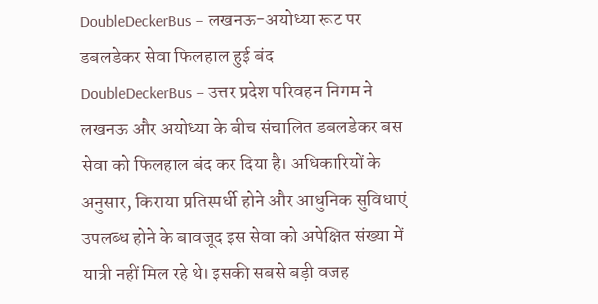DoubleDeckerBus – लखनऊ-अयोध्या रूट पर डबलडेकर सेवा फिलहाल हुई बंद
DoubleDeckerBus – उत्तर प्रदेश परिवहन निगम ने लखनऊ और अयोध्या के बीच संचालित डबलडेकर बस सेवा को फिलहाल बंद कर दिया है। अधिकारियों के अनुसार, किराया प्रतिस्पर्धी होने और आधुनिक सुविधाएं उपलब्ध होने के बावजूद इस सेवा को अपेक्षित संख्या में यात्री नहीं मिल रहे थे। इसकी सबसे बड़ी वजह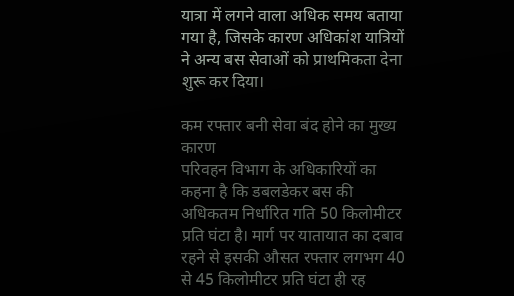यात्रा में लगने वाला अधिक समय बताया गया है, जिसके कारण अधिकांश यात्रियों ने अन्य बस सेवाओं को प्राथमिकता देना शुरू कर दिया।

कम रफ्तार बनी सेवा बंद होने का मुख्य कारण
परिवहन विभाग के अधिकारियों का कहना है कि डबलडेकर बस की अधिकतम निर्धारित गति 50 किलोमीटर प्रति घंटा है। मार्ग पर यातायात का दबाव रहने से इसकी औसत रफ्तार लगभग 40 से 45 किलोमीटर प्रति घंटा ही रह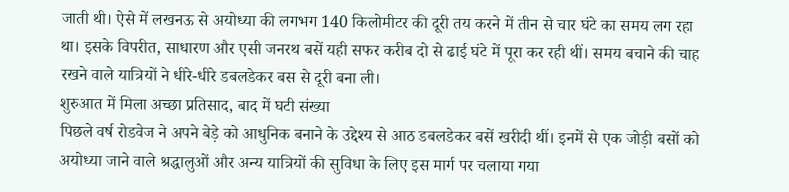जाती थी। ऐसे में लखनऊ से अयोध्या की लगभग 140 किलोमीटर की दूरी तय करने में तीन से चार घंटे का समय लग रहा था। इसके विपरीत, साधारण और एसी जनरथ बसें यही सफर करीब दो से ढाई घंटे में पूरा कर रही थीं। समय बचाने की चाह रखने वाले यात्रियों ने धीरे-धीरे डबलडेकर बस से दूरी बना ली।
शुरुआत में मिला अच्छा प्रतिसाद, बाद में घटी संख्या
पिछले वर्ष रोडवेज ने अपने बेड़े को आधुनिक बनाने के उद्देश्य से आठ डबलडेकर बसें खरीदी थीं। इनमें से एक जोड़ी बसों को अयोध्या जाने वाले श्रद्धालुओं और अन्य यात्रियों की सुविधा के लिए इस मार्ग पर चलाया गया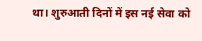था। शुरुआती दिनों में इस नई सेवा को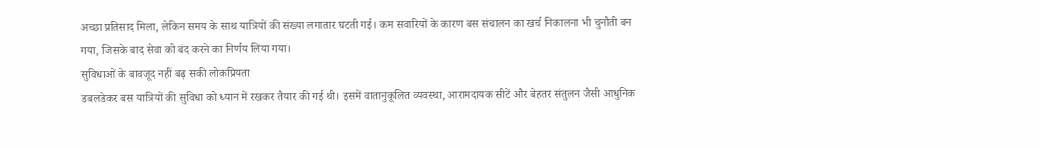अच्छा प्रतिसाद मिला, लेकिन समय के साथ यात्रियों की संख्या लगातार घटती गई। कम सवारियों के कारण बस संचालन का खर्च निकालना भी चुनौती बन गया, जिसके बाद सेवा को बंद करने का निर्णय लिया गया।
सुविधाओं के बावजूद नहीं बढ़ सकी लोकप्रियता
डबलडेकर बस यात्रियों की सुविधा को ध्यान में रखकर तैयार की गई थी। इसमें वातानुकूलित व्यवस्था, आरामदायक सीटें और बेहतर संतुलन जैसी आधुनिक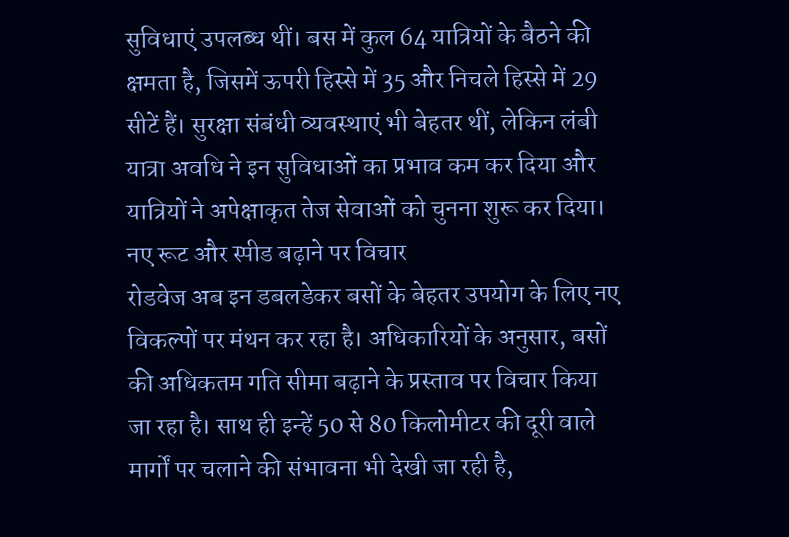सुविधाएं उपलब्ध थीं। बस में कुल 64 यात्रियों के बैठने की क्षमता है, जिसमें ऊपरी हिस्से में 35 और निचले हिस्से में 29 सीटें हैं। सुरक्षा संबंधी व्यवस्थाएं भी बेहतर थीं, लेकिन लंबी यात्रा अवधि ने इन सुविधाओं का प्रभाव कम कर दिया और यात्रियों ने अपेक्षाकृत तेज सेवाओं को चुनना शुरू कर दिया।
नए रूट और स्पीड बढ़ाने पर विचार
रोडवेज अब इन डबलडेकर बसों के बेहतर उपयोग के लिए नए विकल्पों पर मंथन कर रहा है। अधिकारियों के अनुसार, बसों की अधिकतम गति सीमा बढ़ाने के प्रस्ताव पर विचार किया जा रहा है। साथ ही इन्हें 50 से 80 किलोमीटर की दूरी वाले मार्गों पर चलाने की संभावना भी देखी जा रही है,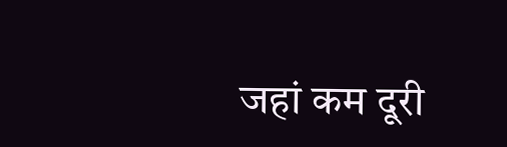जहां कम दूरी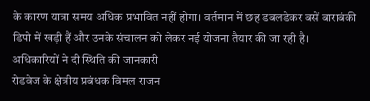के कारण यात्रा समय अधिक प्रभावित नहीं होगा। वर्तमान में छह डबलडेकर बसें बाराबंकी डिपो में खड़ी हैं और उनके संचालन को लेकर नई योजना तैयार की जा रही है।
अधिकारियों ने दी स्थिति की जानकारी
रोडवेज के क्षेत्रीय प्रबंधक विमल राजन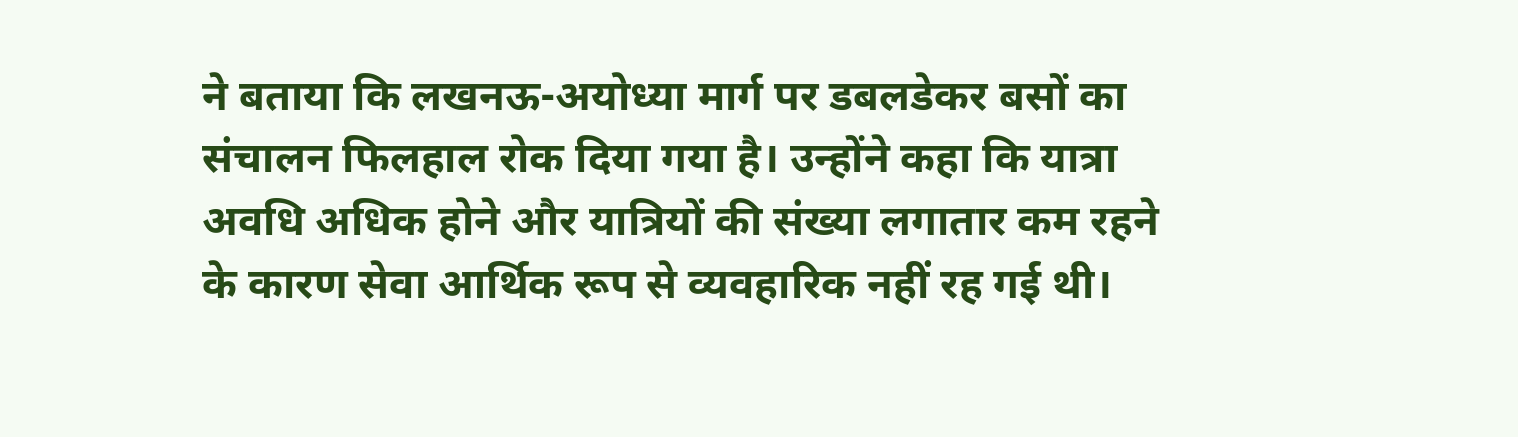ने बताया कि लखनऊ-अयोध्या मार्ग पर डबलडेकर बसों का संचालन फिलहाल रोक दिया गया है। उन्होंने कहा कि यात्रा अवधि अधिक होने और यात्रियों की संख्या लगातार कम रहने के कारण सेवा आर्थिक रूप से व्यवहारिक नहीं रह गई थी।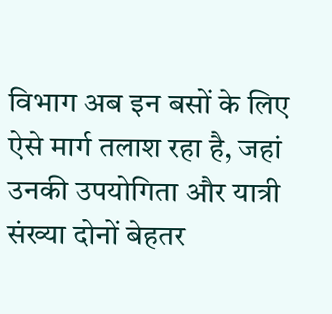विभाग अब इन बसों के लिए ऐसे मार्ग तलाश रहा है, जहां उनकी उपयोगिता और यात्री संख्या दोनों बेहतर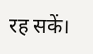रह सकें।